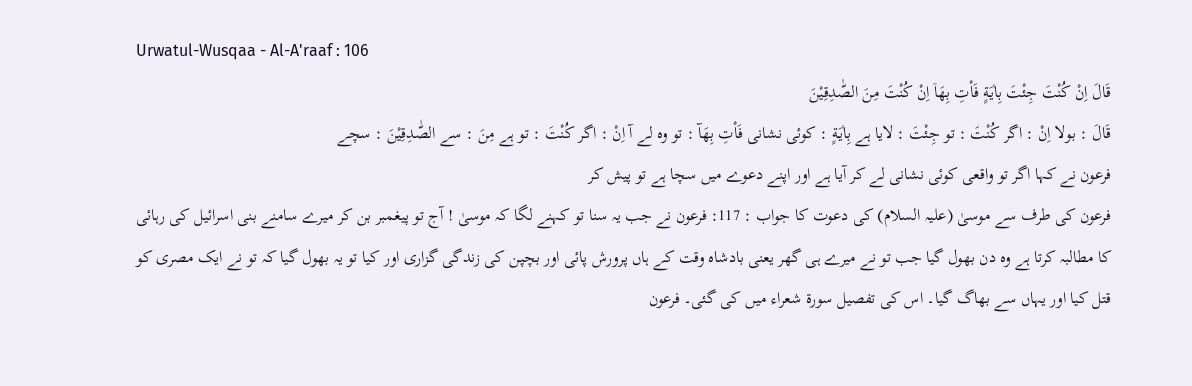Urwatul-Wusqaa - Al-A'raaf : 106
قَالَ اِنْ كُنْتَ جِئْتَ بِاٰیَةٍ فَاْتِ بِهَاۤ اِنْ كُنْتَ مِنَ الصّٰدِقِیْنَ
قَالَ : بولا اِنْ : اگر كُنْتَ : تو جِئْتَ : لایا ہے بِاٰيَةٍ : کوئی نشانی فَاْتِ بِهَآ : تو وہ لے آ اِنْ : اگر كُنْتَ : تو ہے مِنَ : سے الصّٰدِقِيْنَ : سچے
فرعون نے کہا اگر تو واقعی کوئی نشانی لے کر آیا ہے اور اپنے دعوے میں سچا ہے تو پیش کر
فرعون کی طرف سے موسیٰ (علیہ السلام) کی دعوت کا جواب : 117: فرعون نے جب یہ سنا تو کہنے لگا کہ موسیٰ ! آج تو پیغمبر بن کر میرے سامنے بنی اسرائیل کی رہائی کا مطالبہ کرتا ہے وہ دن بھول گیا جب تو نے میرے ہی گھر یعنی بادشاہ وقت کے ہاں پرورش پائی اور بچپن کی زندگی گزاری اور کیا تو یہ بھول گیا کہ تو نے ایک مصری کو قتل کیا اور یہاں سے بھاگ گیا۔ اس کی تفصیل سورة شعراء میں کی گئی۔ فرعون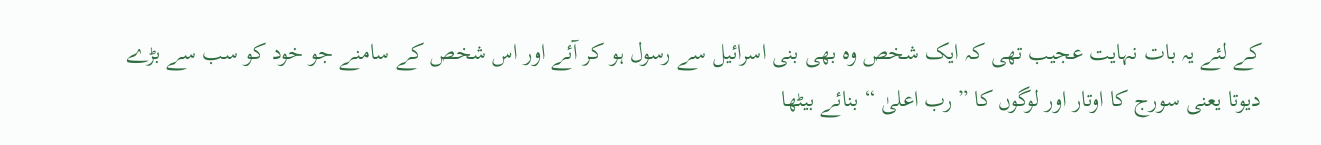کے لئے یہ بات نہایت عجیب تھی کہ ایک شخص وہ بھی بنی اسرائیل سے رسول ہو کر آئے اور اس شخص کے سامنے جو خود کو سب سے بڑے دیوتا یعنی سورج کا اوتار اور لوگوں کا ” رب اعلیٰ “ بنائے بیٹھا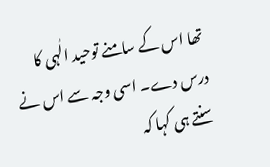تھا اس کے سامنے توحید الٰہی کا درس دے۔ اسی وجہ سے اس نے سنتے ہی کہا کہ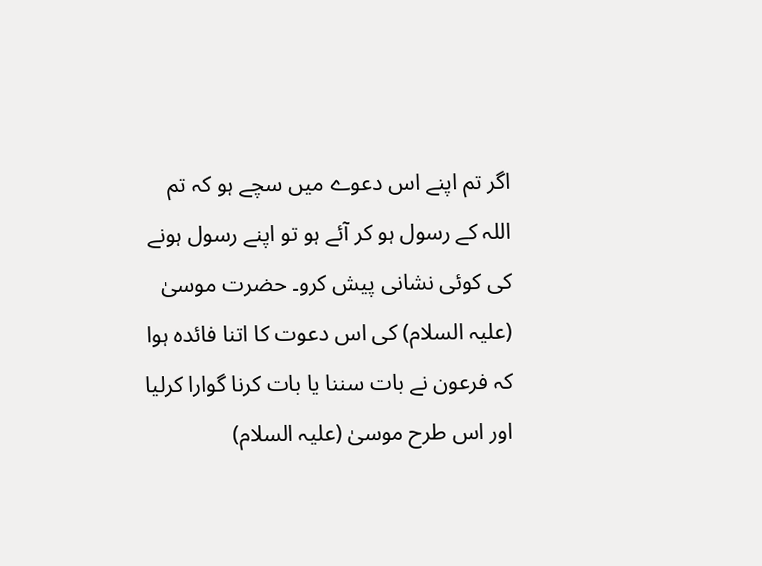اگر تم اپنے اس دعوے میں سچے ہو کہ تم اللہ کے رسول ہو کر آئے ہو تو اپنے رسول ہونے کی کوئی نشانی پیش کرو۔ حضرت موسیٰ (علیہ السلام) کی اس دعوت کا اتنا فائدہ ہوا کہ فرعون نے بات سننا یا بات کرنا گوارا کرلیا اور اس طرح موسیٰ (علیہ السلام)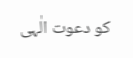کو دعوت الٰہی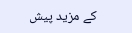کے مزید پیش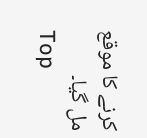کرنے کا موقع مل گیا۔
Top